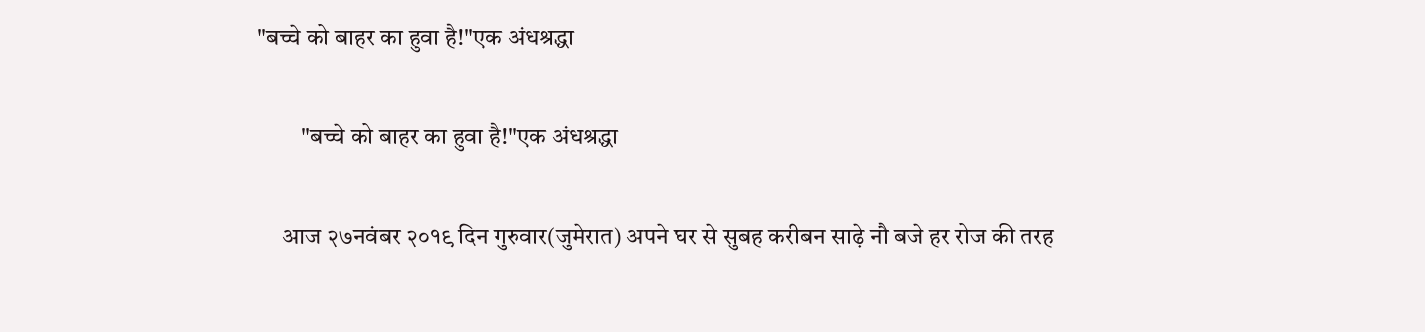"बच्चे को बाहर का हुवा है!"एक अंधश्रद्धा

         "बच्चे को बाहर का हुवा है!"एक अंधश्रद्धा

     आज २७नवंबर २०१९ दिन गुरुवार(जुमेरात) अपने घर से सुबह करीबन साढ़े नौ बजे हर रोज की तरह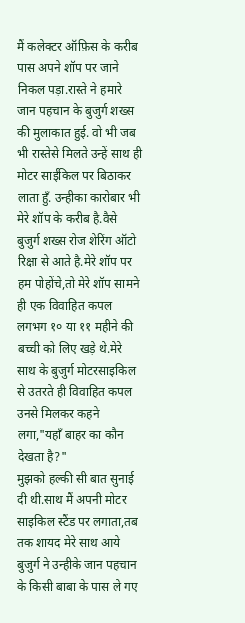मैं कलेक्टर ऑफ़िस के करीब पास अपने शॉप पर जाने निकल पड़ा.रास्ते ने हमारे जान पहचान के बुजुर्ग शख्स की मुलाकात हुई. वो भी जब भी रास्तेसे मिलते उन्हें साथ ही मोटर साईकिल पर बिठाकर लाता हुँ. उन्हीका कारोबार भी मेरे शॉप के करीब है.वैसे बुजुर्ग शख्स रोज शेरिंग ऑटो रिक्षा से आते है.मेरे शॉप पर हम पोहोंचे,तो मेरे शॉप सामने ही एक विवाहित कपल लगभग १० या ११ महीने की बच्ची को लिए खड़े थे.मेरे साथ के बुजुर्ग मोटरसाइकिल से उतरते ही विवाहित कपल उनसे मिलकर कहने लगा,"यहाँ बाहर का कौन देखता है?"
मुझको हल्की सी बात सुनाई दी थी.साथ मैं अपनी मोटर साइकिल स्टैंड पर लगाता,तब तक शायद मेरे साथ आये बुजुर्ग ने उन्हीके जान पहचान के किसी बाबा के पास ले गए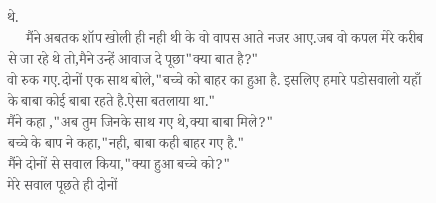थे.
     मैंने अबतक शॉप खोली ही नही थी के वो वापस आते नजर आए.जब वो कपल मेरे करीब से जा रहे थे तो,मैने उन्हें आवाज दे पूछा"क्या बात है?"
वो रुक गए.दोनों एक साथ बोले,"बच्चे को बाहर का हुआ है. इसलिए हमारे पडोसवालो यहाँ के बाबा कोई बाबा रहते है.ऐसा बतलाया था."
मैंने कहा ,"अब तुम जिनके साथ गए थे,क्या बाबा मिले?"
बच्चे के बाप ने कहा,"नही, बाबा कही बाहर गए है."
मैंने दोनों से सवाल किया,"क्या हुआ बच्चे को?"
मेरे सवाल पूछते ही दोनों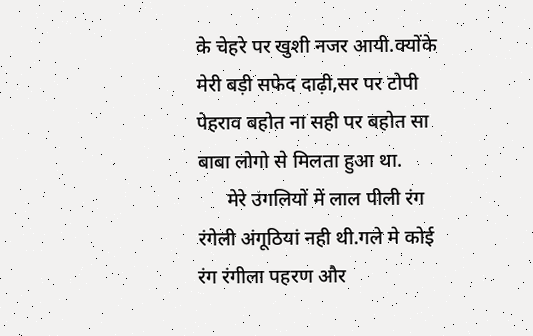के चेहरे पर खुशी नजर आयी.क्योंके मेरी बड़ी सफेद दाढ़ी,सर पर टोपी पेहराव बहोत ना सही पर बहोत सा बाबा लोगो से मिलता हुआ था.
      मेरे उंगलियों में लाल पीली रंग रंगेली अंगूठियां नही थी.गले मे कोई रंग रंगीला पहरण और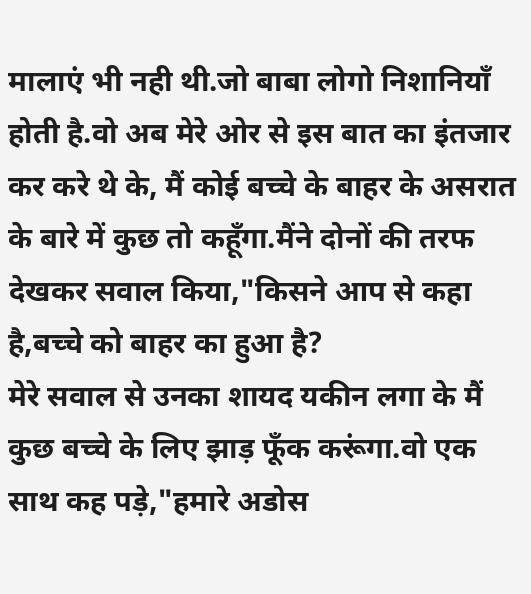मालाएं भी नही थी.जो बाबा लोगो निशानियाँ होती है.वो अब मेरे ओर से इस बात का इंतजार कर करे थे के, मैं कोई बच्चे के बाहर के असरात के बारे में कुछ तो कहूँगा.मैंने दोनों की तरफ देखकर सवाल किया,"किसने आप से कहा है,बच्चे को बाहर का हुआ है?
मेरे सवाल से उनका शायद यकीन लगा के मैं कुछ बच्चे के लिए झाड़ फूँक करूंगा.वो एक साथ कह पड़े,"हमारे अडोस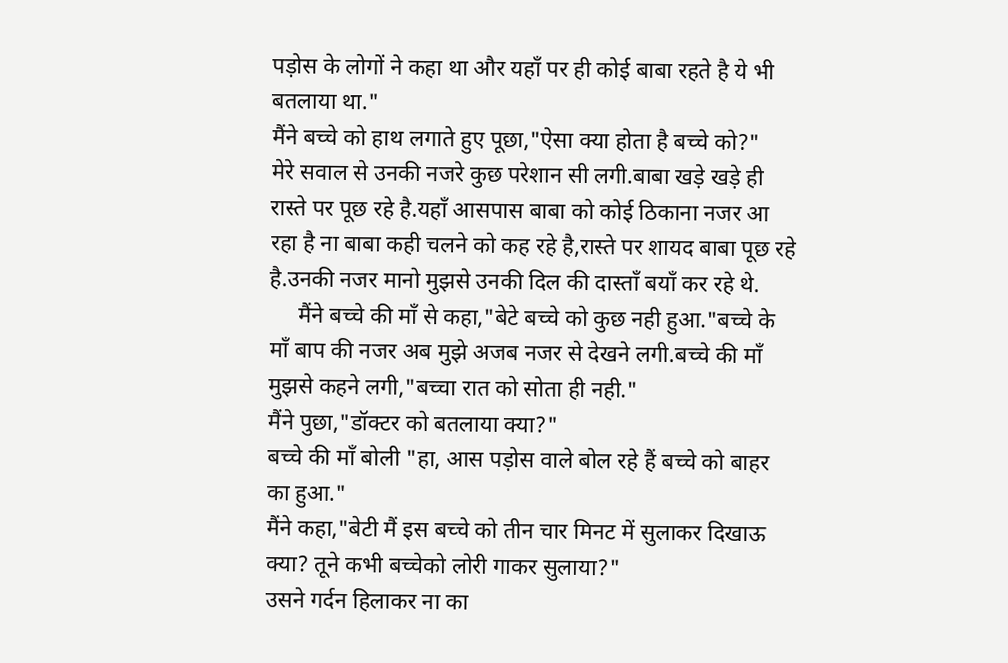पड़ोस के लोगों ने कहा था और यहॉं पर ही कोई बाबा रहते है ये भी बतलाया था."
मैंने बच्चे को हाथ लगाते हुए पूछा,"ऐसा क्या होता है बच्चे को?"
मेरे सवाल से उनकी नजरे कुछ परेशान सी लगी.बाबा खड़े खड़े ही रास्ते पर पूछ रहे है.यहाँ आसपास बाबा को कोई ठिकाना नजर आ रहा है ना बाबा कही चलने को कह रहे है,रास्ते पर शायद बाबा पूछ रहे है.उनकी नजर मानो मुझसे उनकी दिल की दास्ताँ बयाँ कर रहे थे.
     मैंने बच्चे की माँ से कहा,"बेटे बच्चे को कुछ नही हुआ."बच्चे के माँ बाप की नजर अब मुझे अजब नजर से देखने लगी.बच्चे की माँ मुझसे कहने लगी,"बच्चा रात को सोता ही नही."
मैंने पुछा,"डॉक्टर को बतलाया क्या?"
बच्चे की माँ बोली "हा, आस पड़ोस वाले बोल रहे हैं बच्चे को बाहर का हुआ."
मैंने कहा,"बेटी मैं इस बच्चे को तीन चार मिनट में सुलाकर दिखाऊ क्या? तूने कभी बच्चेको लोरी गाकर सुलाया?"
उसने गर्दन हिलाकर ना का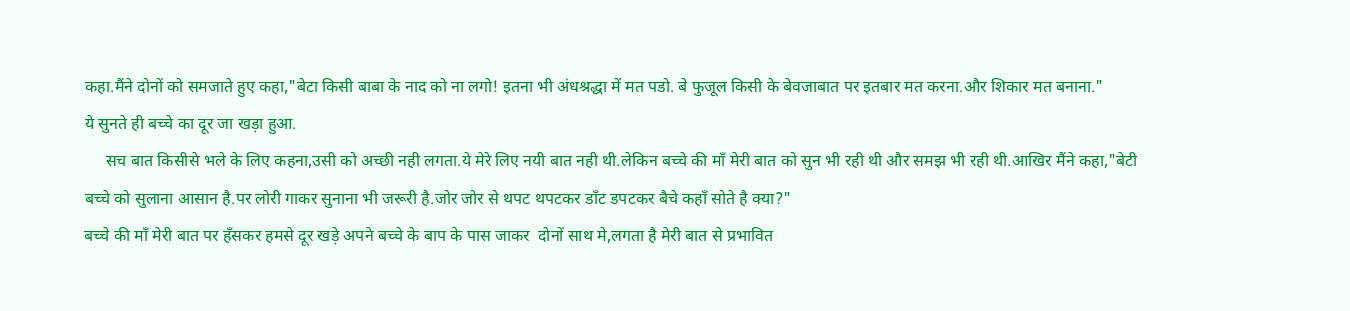कहा.मैंने दोनों को समजाते हुए कहा,"बेटा किसी बाबा के नाद को ना लगो! इतना भी अंधश्रद्धा में मत पडो. बे फुजूल किसी के बेवजाबात पर इतबार मत करना.और शिकार मत बनाना."
ये सुनते ही बच्चे का दूर जा खड़ा हुआ.
     सच बात किसीसे भले के लिए कहना,उसी को अच्छी नही लगता.ये मेरे लिए नयी बात नही थी.लेकिन बच्चे की माँ मेरी बात को सुन भी रही थी और समझ भी रही थी.आखिर मैंने कहा,"बेटी बच्चे को सुलाना आसान है.पर लोरी गाकर सुनाना भी जरूरी है.जोर जोर से थपट थपटकर डाँट डपटकर बैचे कहाँ सोते है क्या?"
बच्चे की माँ मेरी बात पर हँसकर हमसे दूर खड़े अपने बच्चे के बाप के पास जाकर  दोनों साथ मे,लगता है मेरी बात से प्रभावित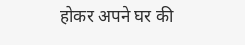होकर अपने घर की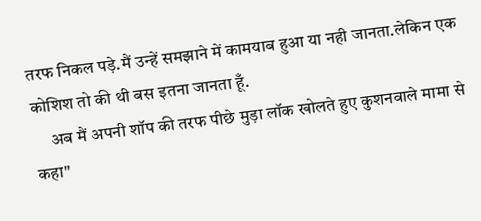तरफ निकल पड़े.मैं उन्हें समझाने में कामयाब हुआ या नही जानता.लेकिन एक कोशिश तो की थी बस इतना जानता हूँ.
     अब मैं अपनी शॉप की तरफ पीछे मुड़ा लॉक खोलते हुए कुशनवाले मामा से कहा"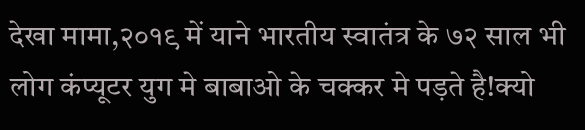देखा मामा,२०१९ में याने भारतीय स्वातंत्र के ७२ साल भी लोग कंप्यूटर युग मे बाबाओ के चक्कर मे पड़ते है!क्यो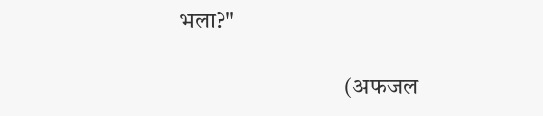भला?"

                                  (अफजल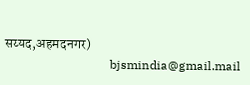सय्यद,अहमदनगर)
                                   bjsmindia@gmail.mail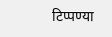टिप्पण्या